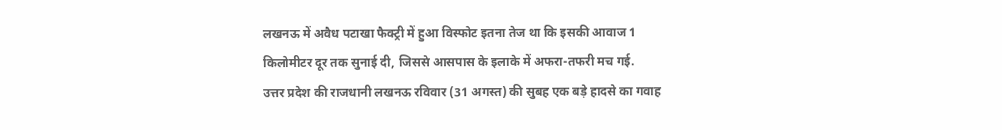लखनऊ में अवैध पटाखा फैक्ट्री में हुआ विस्फोट इतना तेज था कि इसकी आवाज 1 किलोमीटर दूर तक सुनाई दी, जिससे आसपास के इलाके में अफरा-तफरी मच गई.
उत्तर प्रदेश की राजधानी लखनऊ रविवार (31 अगस्त) की सुबह एक बड़े हादसे का गवाह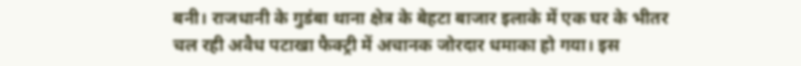बनी। राजधानी के गुडंबा थाना क्षेत्र के बेहटा बाजार इलाके में एक घर के भीतर चल रही अवैध पटाखा फैक्ट्री में अचानक जोरदार धमाका हो गया। इस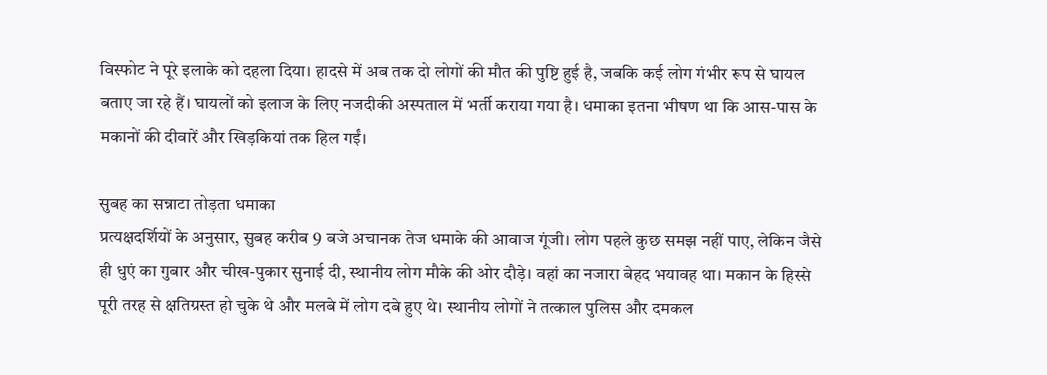विस्फोट ने पूरे इलाके को दहला दिया। हादसे में अब तक दो लोगों की मौत की पुष्टि हुई है, जबकि कई लोग गंभीर रूप से घायल बताए जा रहे हैं। घायलों को इलाज के लिए नजदीकी अस्पताल में भर्ती कराया गया है। धमाका इतना भीषण था कि आस-पास के मकानों की दीवारें और खिड़कियां तक हिल गईं।

सुबह का सन्नाटा तोड़ता धमाका
प्रत्यक्षदर्शियों के अनुसार, सुबह करीब 9 बजे अचानक तेज धमाके की आवाज गूंजी। लोग पहले कुछ समझ नहीं पाए, लेकिन जैसे ही धुएं का गुबार और चीख-पुकार सुनाई दी, स्थानीय लोग मौके की ओर दौड़े। वहां का नजारा बेहद भयावह था। मकान के हिस्से पूरी तरह से क्षतिग्रस्त हो चुके थे और मलबे में लोग दबे हुए थे। स्थानीय लोगों ने तत्काल पुलिस और दमकल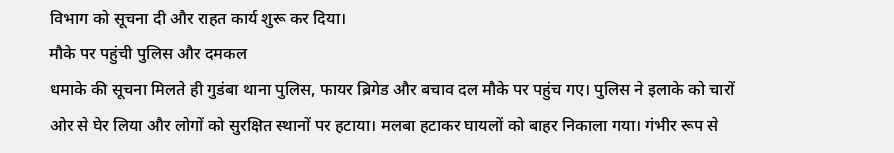विभाग को सूचना दी और राहत कार्य शुरू कर दिया।
मौके पर पहुंची पुलिस और दमकल
धमाके की सूचना मिलते ही गुडंबा थाना पुलिस, फायर ब्रिगेड और बचाव दल मौके पर पहुंच गए। पुलिस ने इलाके को चारों ओर से घेर लिया और लोगों को सुरक्षित स्थानों पर हटाया। मलबा हटाकर घायलों को बाहर निकाला गया। गंभीर रूप से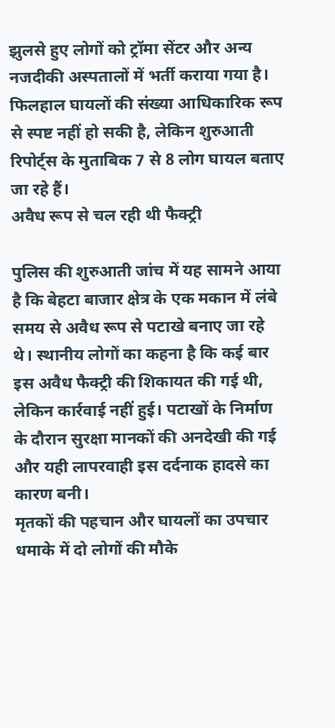झुलसे हुए लोगों को ट्रॉमा सेंटर और अन्य नजदीकी अस्पतालों में भर्ती कराया गया है। फिलहाल घायलों की संख्या आधिकारिक रूप से स्पष्ट नहीं हो सकी है, लेकिन शुरुआती रिपोर्ट्स के मुताबिक 7 से 8 लोग घायल बताए जा रहे हैं।
अवैध रूप से चल रही थी फैक्ट्री

पुलिस की शुरुआती जांच में यह सामने आया है कि बेहटा बाजार क्षेत्र के एक मकान में लंबे समय से अवैध रूप से पटाखे बनाए जा रहे थे। स्थानीय लोगों का कहना है कि कई बार इस अवैध फैक्ट्री की शिकायत की गई थी, लेकिन कार्रवाई नहीं हुई। पटाखों के निर्माण के दौरान सुरक्षा मानकों की अनदेखी की गई और यही लापरवाही इस दर्दनाक हादसे का कारण बनी।
मृतकों की पहचान और घायलों का उपचार
धमाके में दो लोगों की मौके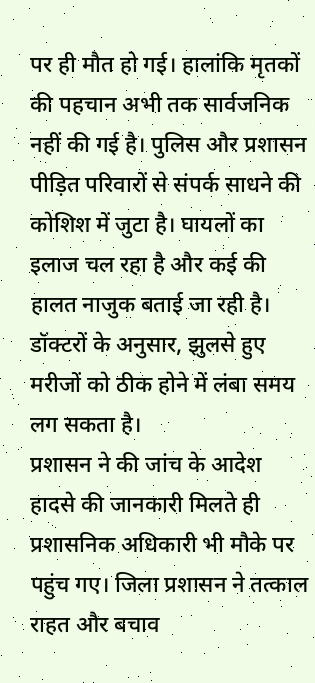पर ही मौत हो गई। हालांकि मृतकों की पहचान अभी तक सार्वजनिक नहीं की गई है। पुलिस और प्रशासन पीड़ित परिवारों से संपर्क साधने की कोशिश में जुटा है। घायलों का इलाज चल रहा है और कई की हालत नाजुक बताई जा रही है। डॉक्टरों के अनुसार, झुलसे हुए मरीजों को ठीक होने में लंबा समय लग सकता है।
प्रशासन ने की जांच के आदेश
हादसे की जानकारी मिलते ही प्रशासनिक अधिकारी भी मौके पर पहुंच गए। जिला प्रशासन ने तत्काल राहत और बचाव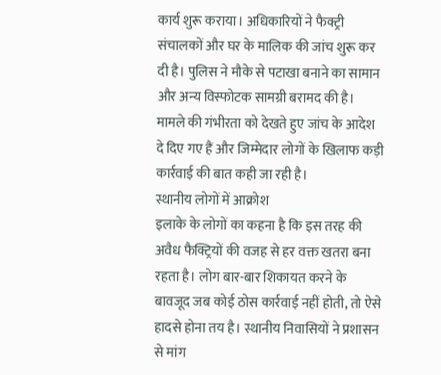कार्य शुरू कराया। अधिकारियों ने फैक्ट्री संचालकों और घर के मालिक की जांच शुरू कर दी है। पुलिस ने मौके से पटाखा बनाने का सामान और अन्य विस्फोटक सामग्री बरामद की है। मामले की गंभीरता को देखते हुए जांच के आदेश दे दिए गए हैं और जिम्मेदार लोगों के खिलाफ कड़ी कार्रवाई की बात कही जा रही है।
स्थानीय लोगों में आक्रोश
इलाके के लोगों का कहना है कि इस तरह की अवैध फैक्ट्रियों की वजह से हर वक्त खतरा बना रहता है। लोग बार-बार शिकायत करने के बावजूद जब कोई ठोस कार्रवाई नहीं होती, तो ऐसे हादसे होना तय है। स्थानीय निवासियों ने प्रशासन से मांग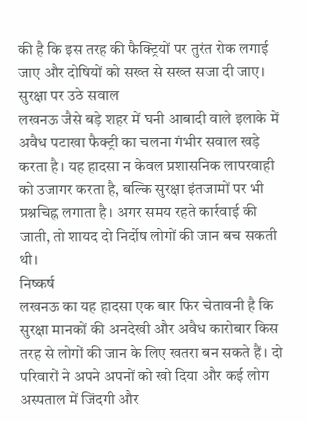की है कि इस तरह की फैक्ट्रियों पर तुरंत रोक लगाई जाए और दोषियों को सख्त से सख्त सजा दी जाए।
सुरक्षा पर उठे सवाल
लखनऊ जैसे बड़े शहर में घनी आबादी वाले इलाके में अवैध पटाखा फैक्ट्री का चलना गंभीर सवाल खड़े करता है। यह हादसा न केवल प्रशासनिक लापरवाही को उजागर करता है, बल्कि सुरक्षा इंतजामों पर भी प्रश्नचिह्न लगाता है। अगर समय रहते कार्रवाई की जाती, तो शायद दो निर्दोष लोगों की जान बच सकती थी।
निष्कर्ष
लखनऊ का यह हादसा एक बार फिर चेतावनी है कि सुरक्षा मानकों की अनदेखी और अवैध कारोबार किस तरह से लोगों की जान के लिए खतरा बन सकते हैं। दो परिवारों ने अपने अपनों को खो दिया और कई लोग अस्पताल में जिंदगी और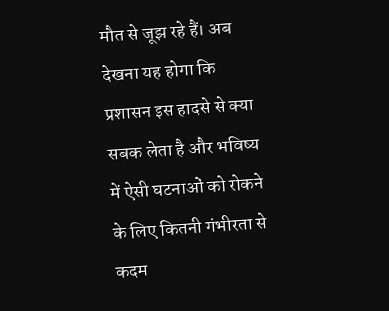मौत से जूझ रहे हैं। अब देखना यह होगा कि प्रशासन इस हादसे से क्या सबक लेता है और भविष्य में ऐसी घटनाओं को रोकने के लिए कितनी गंभीरता से कदम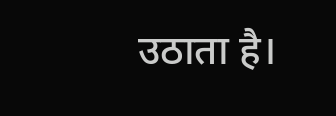उठाता है।